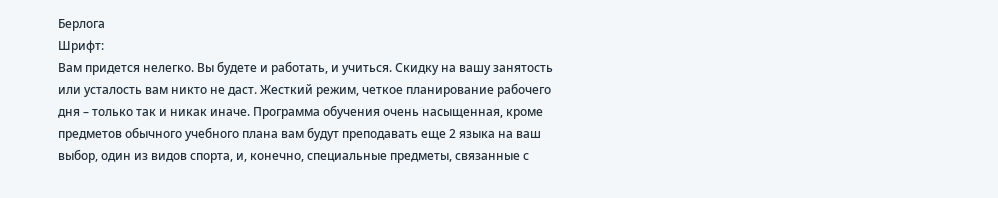Берлога
Шрифт:
Вам придется нелегко. Вы будете и работать, и учиться. Скидку на вашу занятость или усталость вам никто не даст. Жесткий режим, четкое планирование рабочего дня – только так и никак иначе. Программа обучения очень насыщенная, кроме предметов обычного учебного плана вам будут преподавать еще 2 языка на ваш выбор, один из видов спорта, и, конечно, специальные предметы, связанные с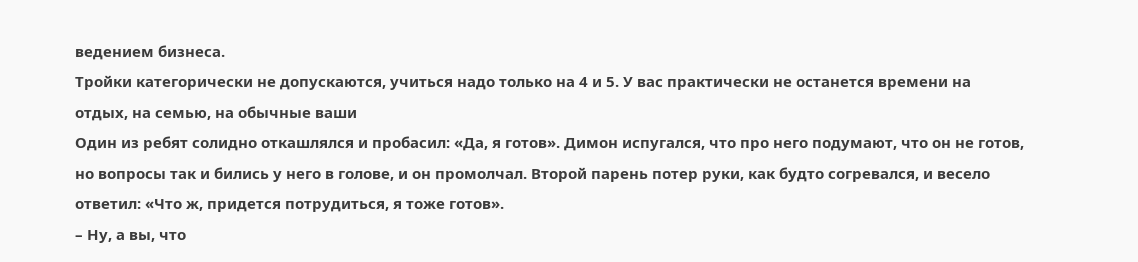ведением бизнеса.
Тройки категорически не допускаются, учиться надо только на 4 и 5. У вас практически не останется времени на отдых, на семью, на обычные ваши
Один из ребят солидно откашлялся и пробасил: «Да, я готов». Димон испугался, что про него подумают, что он не готов, но вопросы так и бились у него в голове, и он промолчал. Второй парень потер руки, как будто согревался, и весело ответил: «Что ж, придется потрудиться, я тоже готов».
– Ну, а вы, что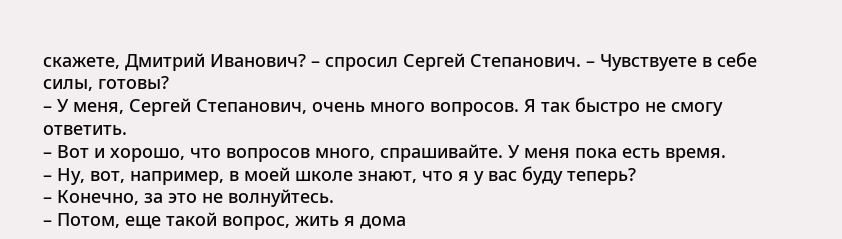скажете, Дмитрий Иванович? – спросил Сергей Степанович. – Чувствуете в себе силы, готовы?
– У меня, Сергей Степанович, очень много вопросов. Я так быстро не смогу ответить.
– Вот и хорошо, что вопросов много, спрашивайте. У меня пока есть время.
– Ну, вот, например, в моей школе знают, что я у вас буду теперь?
– Конечно, за это не волнуйтесь.
– Потом, еще такой вопрос, жить я дома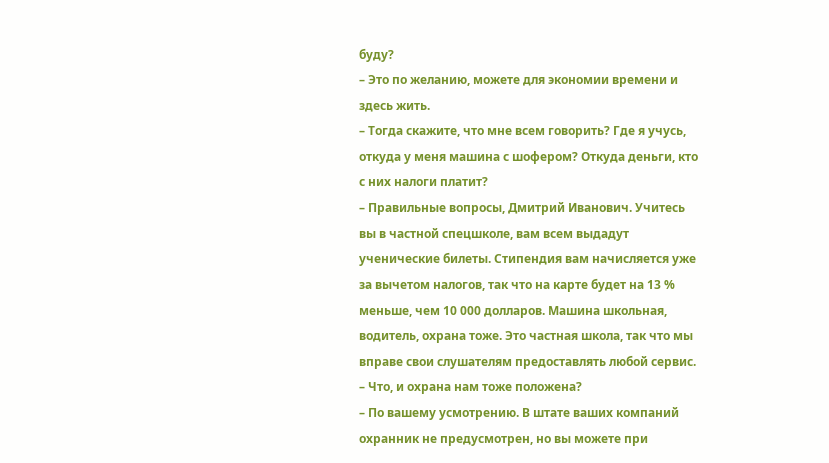буду?
– Это по желанию, можете для экономии времени и здесь жить.
– Тогда скажите, что мне всем говорить? Где я учусь, откуда у меня машина с шофером? Откуда деньги, кто с них налоги платит?
– Правильные вопросы, Дмитрий Иванович. Учитесь вы в частной спецшколе, вам всем выдадут ученические билеты. Стипендия вам начисляется уже за вычетом налогов, так что на карте будет на 13 % меньше, чем 10 000 долларов. Машина школьная, водитель, охрана тоже. Это частная школа, так что мы вправе свои слушателям предоставлять любой сервис.
– Что, и охрана нам тоже положена?
– По вашему усмотрению. В штате ваших компаний охранник не предусмотрен, но вы можете при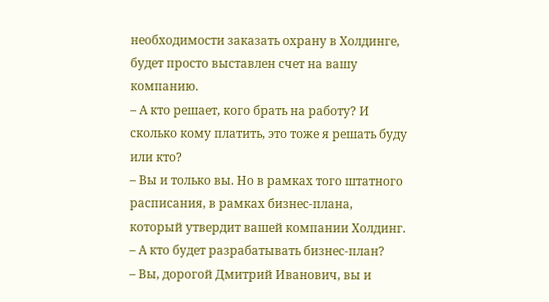необходимости заказать охрану в Холдинге, будет просто выставлен счет на вашу компанию.
– А кто решает, кого брать на работу? И сколько кому платить, это тоже я решать буду или кто?
– Вы и только вы. Но в рамках того штатного расписания, в рамках бизнес-плана, который утвердит вашей компании Холдинг.
– А кто будет разрабатывать бизнес-план?
– Вы, дорогой Дмитрий Иванович, вы и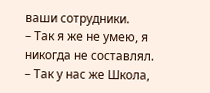ваши сотрудники.
– Так я же не умею, я никогда не составлял.
– Так у нас же Школа,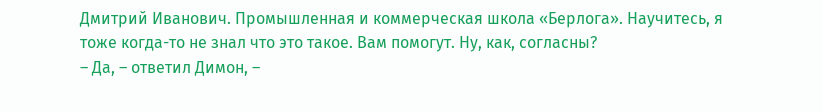Дмитрий Иванович. Промышленная и коммерческая школа «Берлога». Научитесь, я тоже когда-то не знал что это такое. Вам помогут. Ну, как, согласны?
– Да, – ответил Димон, –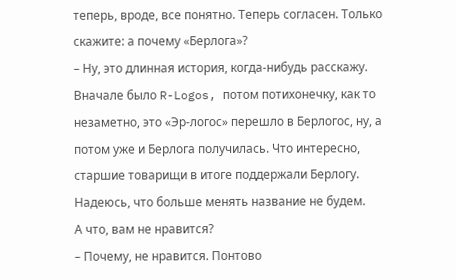теперь, вроде, все понятно. Теперь согласен. Только скажите: а почему «Берлога»?
– Ну, это длинная история, когда-нибудь расскажу. Вначале было R-Logos, потом потихонечку, как то незаметно, это «Эр-логос» перешло в Берлогос, ну, а потом уже и Берлога получилась. Что интересно, старшие товарищи в итоге поддержали Берлогу. Надеюсь, что больше менять название не будем.
А что, вам не нравится?
– Почему, не нравится. Понтово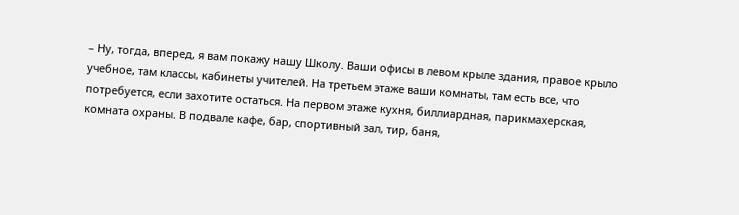– Ну, тогда, вперед, я вам покажу нашу Школу. Ваши офисы в левом крыле здания, правое крыло учебное, там классы, кабинеты учителей. На третьем этаже ваши комнаты, там есть все, что потребуется, если захотите остаться. На первом этаже кухня, биллиардная, парикмахерская, комната охраны. В подвале кафе, бар, спортивный зал, тир, баня,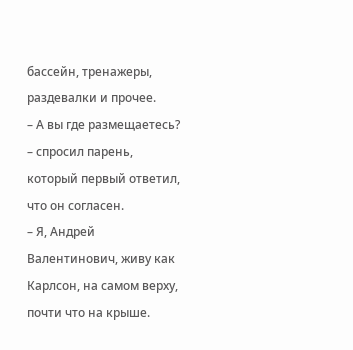бассейн, тренажеры, раздевалки и прочее.
– А вы где размещаетесь? – спросил парень, который первый ответил, что он согласен.
– Я, Андрей Валентинович, живу как Карлсон, на самом верху, почти что на крыше.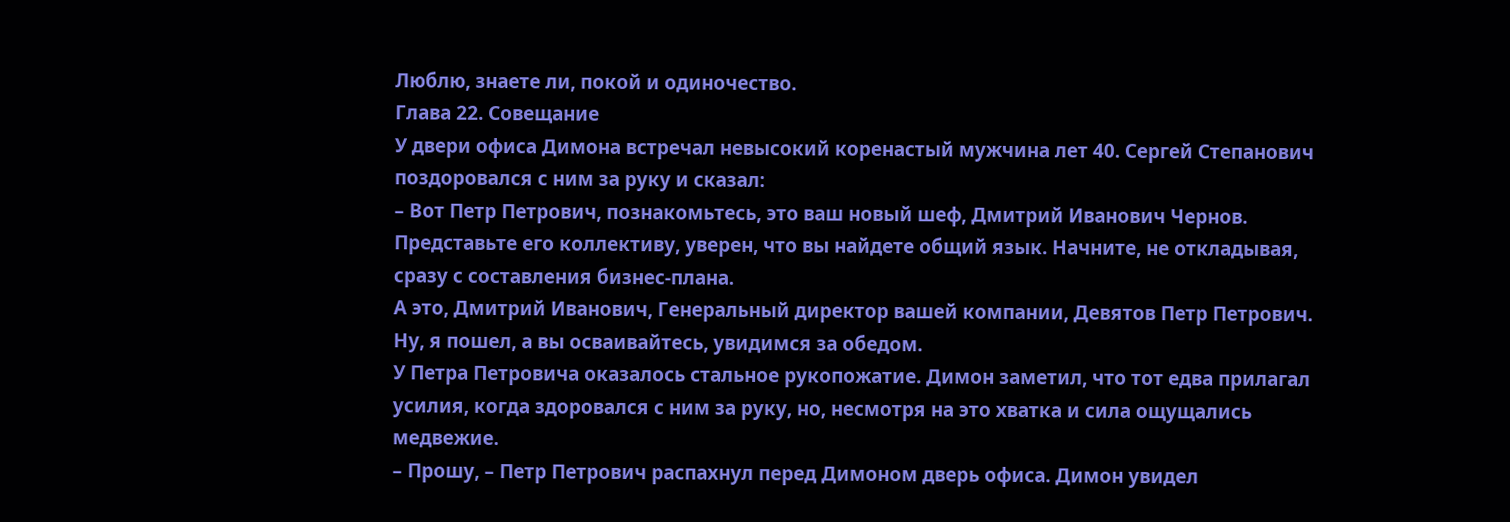Люблю, знаете ли, покой и одиночество.
Глава 22. Совещание
У двери офиса Димона встречал невысокий коренастый мужчина лет 40. Сергей Степанович поздоровался с ним за руку и сказал:
– Вот Петр Петрович, познакомьтесь, это ваш новый шеф, Дмитрий Иванович Чернов. Представьте его коллективу, уверен, что вы найдете общий язык. Начните, не откладывая, сразу с составления бизнес-плана.
А это, Дмитрий Иванович, Генеральный директор вашей компании, Девятов Петр Петрович. Ну, я пошел, а вы осваивайтесь, увидимся за обедом.
У Петра Петровича оказалось стальное рукопожатие. Димон заметил, что тот едва прилагал усилия, когда здоровался с ним за руку, но, несмотря на это хватка и сила ощущались медвежие.
– Прошу, – Петр Петрович распахнул перед Димоном дверь офиса. Димон увидел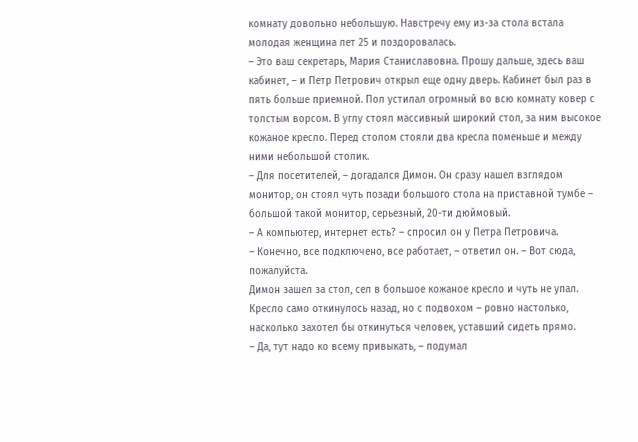комнату довольно небольшую. Навстречу ему из-за стола встала молодая женщина лет 25 и поздоровалась.
– Это ваш секретарь, Мария Станиславовна. Прошу дальше, здесь ваш кабинет, – и Петр Петрович открыл еще одну дверь. Кабинет был раз в пять больше приемной. Пол устилал огромный во всю комнату ковер с толстым ворсом. В углу стоял массивный широкий стол, за ним высокое кожаное кресло. Перед столом стояли два кресла поменьше и между ними небольшой столик.
– Для посетителей, – догадался Димон. Он сразу нашел взглядом монитор, он стоял чуть позади большого стола на приставной тумбе – большой такой монитор, серьезный, 20-ти дюймовый.
– А компьютер, интернет есть? – спросил он у Петра Петровича.
– Конечно, все подключено, все работает, – ответил он. – Вот сюда, пожалуйста.
Димон зашел за стол, сел в большое кожаное кресло и чуть не упал. Кресло само откинулось назад, но с подвохом – ровно настолько, насколько захотел бы откинуться человек, уставший сидеть прямо.
– Да, тут надо ко всему привыкать, – подумал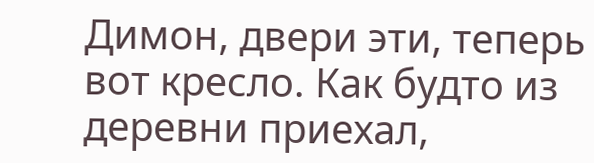Димон, двери эти, теперь вот кресло. Как будто из деревни приехал,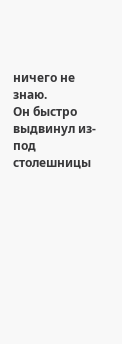ничего не знаю.
Он быстро выдвинул из-под столешницы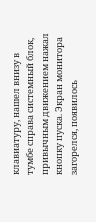клавиатуру, нашел внизу в тумбе справа системный блок, привычным движением нажал кнопку пуска. Экран монитора загорелся, появилось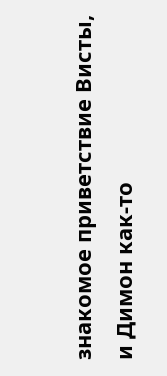знакомое приветствие Висты, и Димон как-то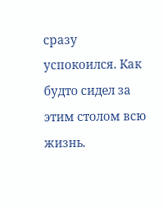сразу успокоился. Как будто сидел за этим столом всю жизнь.